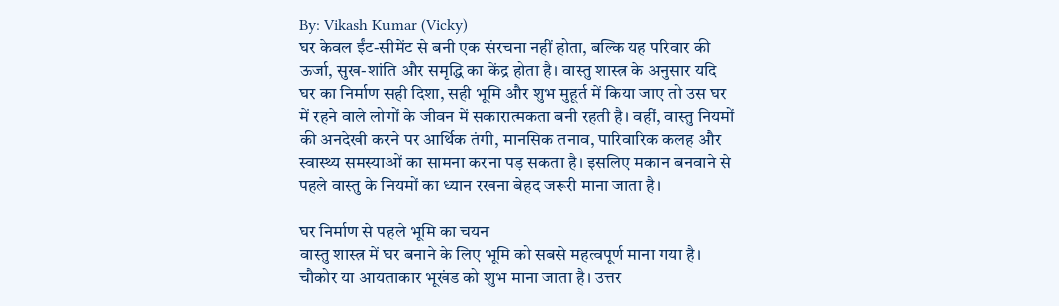By: Vikash Kumar (Vicky)
घर केवल ईंट-सीमेंट से बनी एक संरचना नहीं होता, बल्कि यह परिवार की ऊर्जा, सुख-शांति और समृद्धि का केंद्र होता है। वास्तु शास्त्र के अनुसार यदि घर का निर्माण सही दिशा, सही भूमि और शुभ मुहूर्त में किया जाए तो उस घर में रहने वाले लोगों के जीवन में सकारात्मकता बनी रहती है। वहीं, वास्तु नियमों की अनदेखी करने पर आर्थिक तंगी, मानसिक तनाव, पारिवारिक कलह और स्वास्थ्य समस्याओं का सामना करना पड़ सकता है। इसलिए मकान बनवाने से पहले वास्तु के नियमों का ध्यान रखना बेहद जरूरी माना जाता है।

घर निर्माण से पहले भूमि का चयन
वास्तु शास्त्र में घर बनाने के लिए भूमि को सबसे महत्वपूर्ण माना गया है। चौकोर या आयताकार भूखंड को शुभ माना जाता है। उत्तर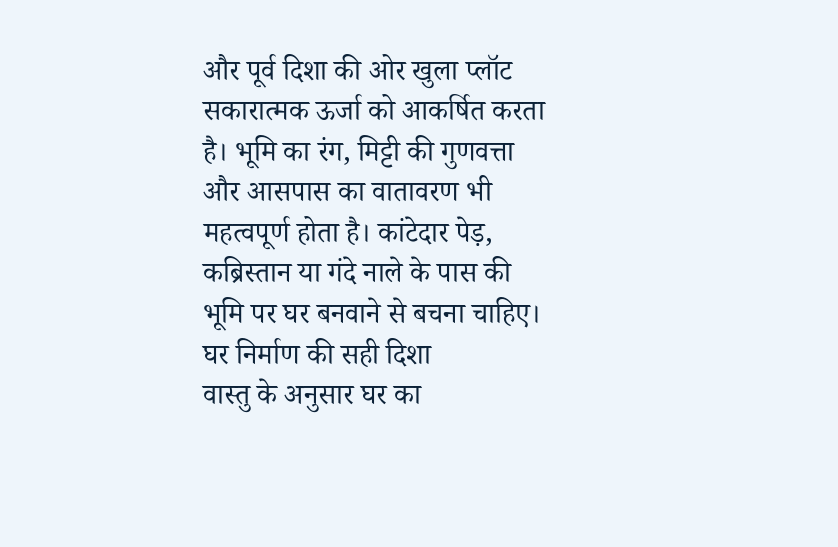और पूर्व दिशा की ओर खुला प्लॉट सकारात्मक ऊर्जा को आकर्षित करता है। भूमि का रंग, मिट्टी की गुणवत्ता और आसपास का वातावरण भी महत्वपूर्ण होता है। कांटेदार पेड़, कब्रिस्तान या गंदे नाले के पास की भूमि पर घर बनवाने से बचना चाहिए।
घर निर्माण की सही दिशा
वास्तु के अनुसार घर का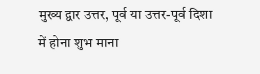मुख्य द्वार उत्तर, पूर्व या उत्तर-पूर्व दिशा में होना शुभ माना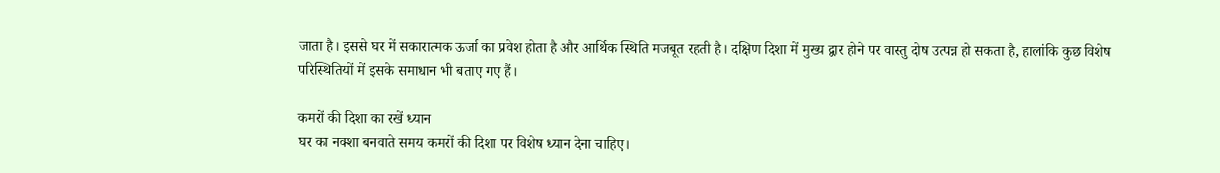जाता है। इससे घर में सकारात्मक ऊर्जा का प्रवेश होता है और आर्थिक स्थिति मजबूत रहती है। दक्षिण दिशा में मुख्य द्वार होने पर वास्तु दोष उत्पन्न हो सकता है, हालांकि कुछ विशेष परिस्थितियों में इसके समाधान भी बताए गए हैं।

कमरों की दिशा का रखें ध्यान
घर का नक्शा बनवाते समय कमरों की दिशा पर विशेष ध्यान देना चाहिए।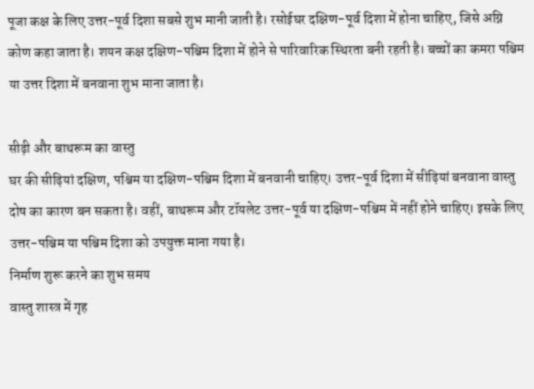पूजा कक्ष के लिए उत्तर-पूर्व दिशा सबसे शुभ मानी जाती है। रसोईघर दक्षिण-पूर्व दिशा में होना चाहिए, जिसे अग्नि कोण कहा जाता है। शयन कक्ष दक्षिण-पश्चिम दिशा में होने से पारिवारिक स्थिरता बनी रहती है। बच्चों का कमरा पश्चिम या उत्तर दिशा में बनवाना शुभ माना जाता है।

सीढ़ी और बाथरूम का वास्तु
घर की सीढ़ियां दक्षिण, पश्चिम या दक्षिण-पश्चिम दिशा में बनवानी चाहिए। उत्तर-पूर्व दिशा में सीढ़ियां बनवाना वास्तु दोष का कारण बन सकता है। वहीं, बाथरूम और टॉयलेट उत्तर-पूर्व या दक्षिण-पश्चिम में नहीं होने चाहिए। इसके लिए उत्तर-पश्चिम या पश्चिम दिशा को उपयुक्त माना गया है।
निर्माण शुरू करने का शुभ समय
वास्तु शास्त्र में गृह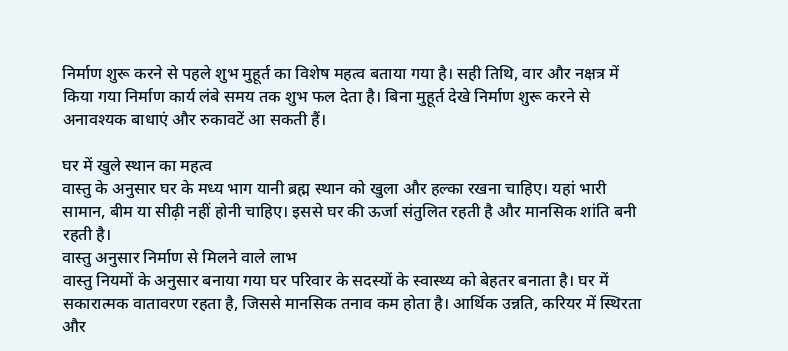निर्माण शुरू करने से पहले शुभ मुहूर्त का विशेष महत्व बताया गया है। सही तिथि, वार और नक्षत्र में किया गया निर्माण कार्य लंबे समय तक शुभ फल देता है। बिना मुहूर्त देखे निर्माण शुरू करने से अनावश्यक बाधाएं और रुकावटें आ सकती हैं।

घर में खुले स्थान का महत्व
वास्तु के अनुसार घर के मध्य भाग यानी ब्रह्म स्थान को खुला और हल्का रखना चाहिए। यहां भारी सामान, बीम या सीढ़ी नहीं होनी चाहिए। इससे घर की ऊर्जा संतुलित रहती है और मानसिक शांति बनी रहती है।
वास्तु अनुसार निर्माण से मिलने वाले लाभ
वास्तु नियमों के अनुसार बनाया गया घर परिवार के सदस्यों के स्वास्थ्य को बेहतर बनाता है। घर में सकारात्मक वातावरण रहता है, जिससे मानसिक तनाव कम होता है। आर्थिक उन्नति, करियर में स्थिरता और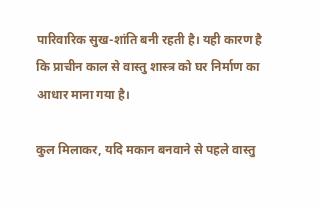पारिवारिक सुख-शांति बनी रहती है। यही कारण है कि प्राचीन काल से वास्तु शास्त्र को घर निर्माण का आधार माना गया है।

कुल मिलाकर, यदि मकान बनवाने से पहले वास्तु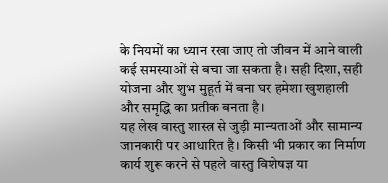के नियमों का ध्यान रखा जाए तो जीवन में आने वाली कई समस्याओं से बचा जा सकता है। सही दिशा, सही योजना और शुभ मुहूर्त में बना घर हमेशा खुशहाली और समृद्धि का प्रतीक बनता है।
यह लेख वास्तु शास्त्र से जुड़ी मान्यताओं और सामान्य जानकारी पर आधारित है। किसी भी प्रकार का निर्माण कार्य शुरू करने से पहले वास्तु विशेषज्ञ या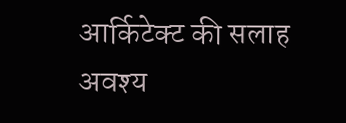आर्किटेक्ट की सलाह अवश्य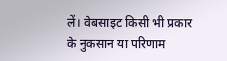लें। वेबसाइट किसी भी प्रकार के नुकसान या परिणाम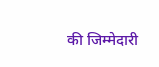की जिम्मेदारी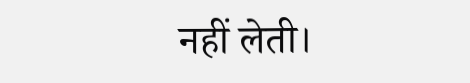नहीं लेती।